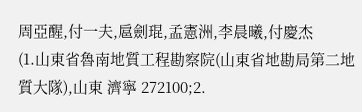周亞醒,付一夫,扈劍琨,孟憲洲,李晨曦,付慶杰
(1.山東省魯南地質工程勘察院(山東省地勘局第二地質大隊),山東 濟寧 272100;2.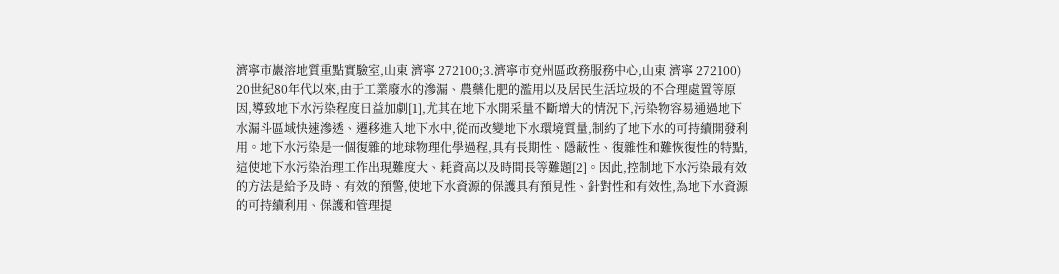濟寧市巖溶地質重點實驗室,山東 濟寧 272100;3.濟寧市兗州區政務服務中心,山東 濟寧 272100)
20世紀80年代以來,由于工業廢水的滲漏、農藥化肥的濫用以及居民生活垃圾的不合理處置等原因,導致地下水污染程度日益加劇[1],尤其在地下水開采量不斷增大的情況下,污染物容易通過地下水漏斗區域快速滲透、遷移進入地下水中,從而改變地下水環境質量,制約了地下水的可持續開發利用。地下水污染是一個復雜的地球物理化學過程,具有長期性、隱蔽性、復雜性和難恢復性的特點,這使地下水污染治理工作出現難度大、耗資高以及時間長等難題[2]。因此,控制地下水污染最有效的方法是給予及時、有效的預警,使地下水資源的保護具有預見性、針對性和有效性,為地下水資源的可持續利用、保護和管理提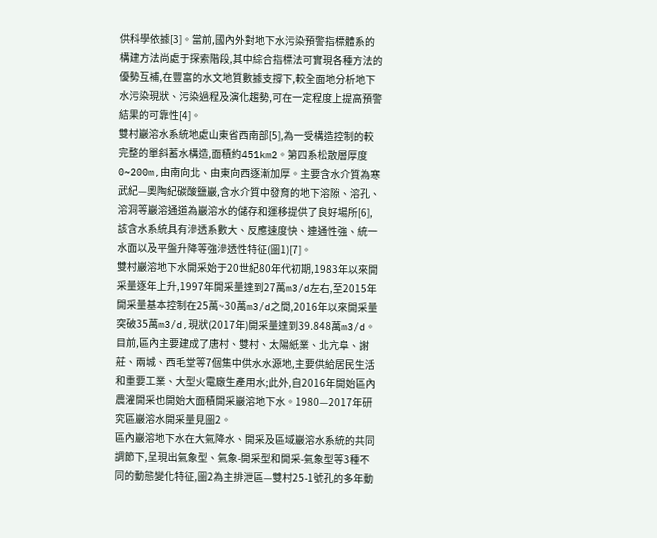供科學依據[3]。當前,國內外對地下水污染預警指標體系的構建方法尚處于探索階段,其中綜合指標法可實現各種方法的優勢互補,在豐富的水文地質數據支撐下,較全面地分析地下水污染現狀、污染過程及演化趨勢,可在一定程度上提高預警結果的可靠性[4]。
雙村巖溶水系統地處山東省西南部[5],為一受構造控制的較完整的單斜蓄水構造,面積約451km2。第四系松散層厚度0~200m,由南向北、由東向西逐漸加厚。主要含水介質為寒武紀—奧陶紀碳酸鹽巖,含水介質中發育的地下溶隙、溶孔、溶洞等巖溶通道為巖溶水的儲存和運移提供了良好場所[6],該含水系統具有滲透系數大、反應速度快、連通性強、統一水面以及平盤升降等強滲透性特征(圖1)[7]。
雙村巖溶地下水開采始于20世紀80年代初期,1983年以來開采量逐年上升,1997年開采量達到27萬m3/d左右,至2015年開采量基本控制在25萬~30萬m3/d之間,2016年以來開采量突破35萬m3/d,現狀(2017年)開采量達到39.848萬m3/d。目前,區內主要建成了唐村、雙村、太陽紙業、北亢阜、謝莊、兩城、西毛堂等7個集中供水水源地,主要供給居民生活和重要工業、大型火電廠生產用水;此外,自2016年開始區內農灌開采也開始大面積開采巖溶地下水。1980—2017年研究區巖溶水開采量見圖2。
區內巖溶地下水在大氣降水、開采及區域巖溶水系統的共同調節下,呈現出氣象型、氣象-開采型和開采-氣象型等3種不同的動態變化特征,圖2為主排泄區—雙村25-1號孔的多年動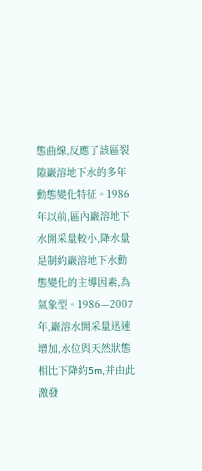態曲線,反應了該區裂隙巖溶地下水的多年動態變化特征。1986年以前,區內巖溶地下水開采量較小,降水量是制約巖溶地下水動態變化的主導因素,為氣象型。1986—2007年,巖溶水開采量迅速增加,水位與天然狀態相比下降約5m,并由此激發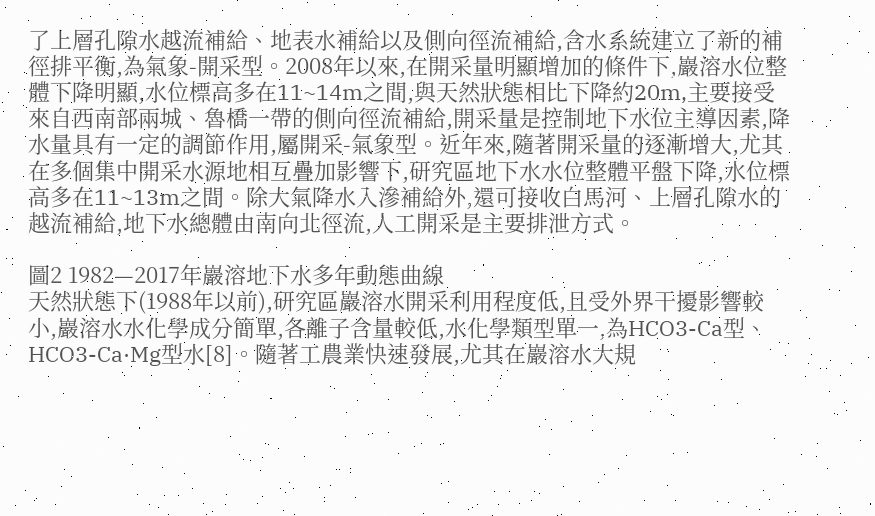了上層孔隙水越流補給、地表水補給以及側向徑流補給,含水系統建立了新的補徑排平衡,為氣象-開采型。2008年以來,在開采量明顯增加的條件下,巖溶水位整體下降明顯,水位標高多在11~14m之間,與天然狀態相比下降約20m,主要接受來自西南部兩城、魯橋一帶的側向徑流補給,開采量是控制地下水位主導因素,降水量具有一定的調節作用,屬開采-氣象型。近年來,隨著開采量的逐漸增大,尤其在多個集中開采水源地相互疊加影響下,研究區地下水水位整體平盤下降,水位標高多在11~13m之間。除大氣降水入滲補給外,還可接收白馬河、上層孔隙水的越流補給,地下水總體由南向北徑流,人工開采是主要排泄方式。

圖2 1982—2017年巖溶地下水多年動態曲線
天然狀態下(1988年以前),研究區巖溶水開采利用程度低,且受外界干擾影響較小,巖溶水水化學成分簡單,各離子含量較低,水化學類型單一,為HCO3-Ca型、HCO3-Ca·Mg型水[8]。隨著工農業快速發展,尤其在巖溶水大規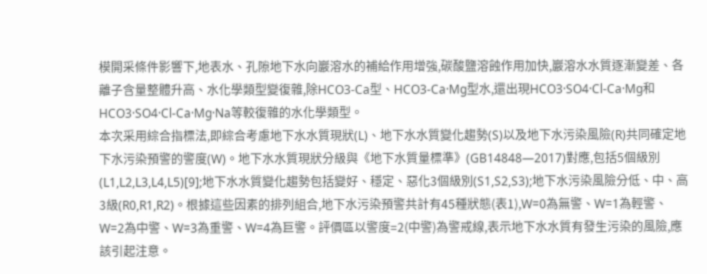模開采條件影響下,地表水、孔隙地下水向巖溶水的補給作用增強,碳酸鹽溶蝕作用加快,巖溶水水質逐漸變差、各離子含量整體升高、水化學類型變復雜,除HCO3-Ca型、HCO3-Ca·Mg型水,還出現HCO3·SO4·Cl-Ca·Mg和HCO3·SO4·Cl-Ca·Mg·Na等較復雜的水化學類型。
本次采用綜合指標法,即綜合考慮地下水水質現狀(L)、地下水水質變化趨勢(S)以及地下水污染風險(R)共同確定地下水污染預警的警度(W)。地下水水質現狀分級與《地下水質量標準》(GB14848—2017)對應,包括5個級別(L1,L2,L3,L4,L5)[9];地下水水質變化趨勢包括變好、穩定、惡化3個級別(S1,S2,S3);地下水污染風險分低、中、高3級(R0,R1,R2)。根據這些因素的排列組合,地下水污染預警共計有45種狀態(表1),W=0為無警、W=1為輕警、W=2為中警、W=3為重警、W=4為巨警。評價區以警度=2(中警)為警戒線,表示地下水水質有發生污染的風險,應該引起注意。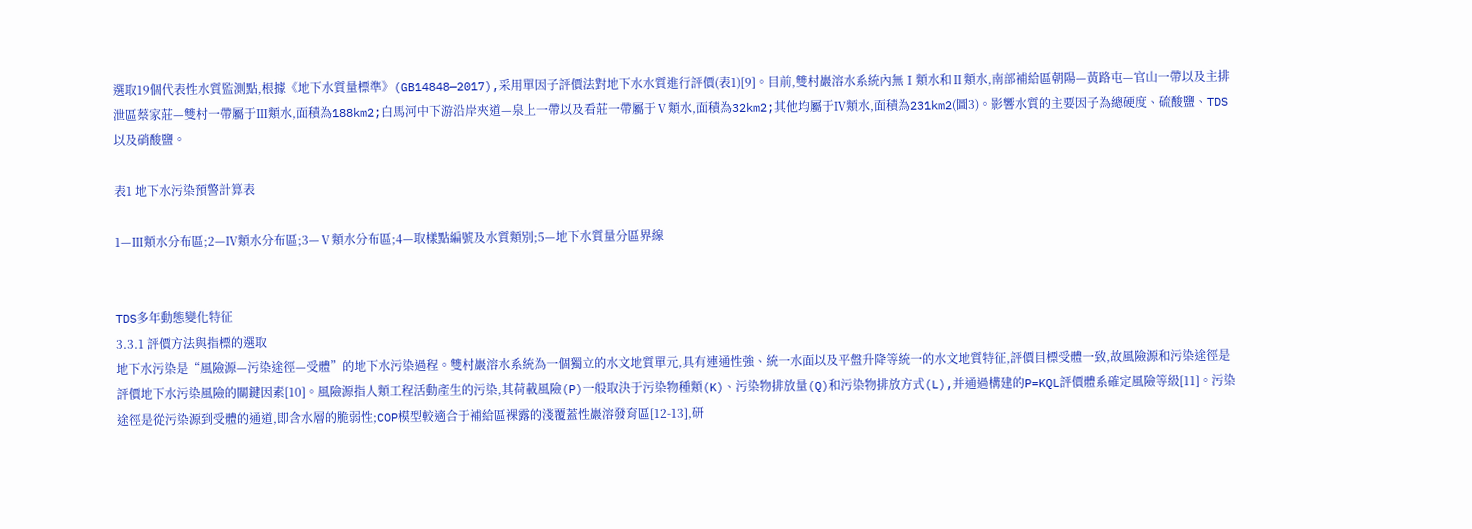選取19個代表性水質監測點,根據《地下水質量標準》(GB14848—2017),采用單因子評價法對地下水水質進行評價(表1)[9]。目前,雙村巖溶水系統內無Ⅰ類水和Ⅱ類水,南部補給區朝陽—黃路屯—官山一帶以及主排泄區蔡家莊—雙村一帶屬于Ⅲ類水,面積為188km2;白馬河中下游沿岸夾道—泉上一帶以及看莊一帶屬于Ⅴ類水,面積為32km2;其他均屬于Ⅳ類水,面積為231km2(圖3)。影響水質的主要因子為總硬度、硫酸鹽、TDS以及硝酸鹽。

表1 地下水污染預警計算表

1—Ⅲ類水分布區;2—Ⅳ類水分布區;3—Ⅴ類水分布區;4—取樣點編號及水質類別;5—地下水質量分區界線


TDS多年動態變化特征
3.3.1 評價方法與指標的選取
地下水污染是“風險源—污染途徑—受體”的地下水污染過程。雙村巖溶水系統為一個獨立的水文地質單元,具有連通性強、統一水面以及平盤升降等統一的水文地質特征,評價目標受體一致,故風險源和污染途徑是評價地下水污染風險的關鍵因素[10]。風險源指人類工程活動產生的污染,其荷載風險(P)一般取決于污染物種類(K)、污染物排放量(Q)和污染物排放方式(L),并通過構建的P=KQL評價體系確定風險等級[11]。污染途徑是從污染源到受體的通道,即含水層的脆弱性;COP模型較適合于補給區裸露的淺覆蓋性巖溶發育區[12-13],研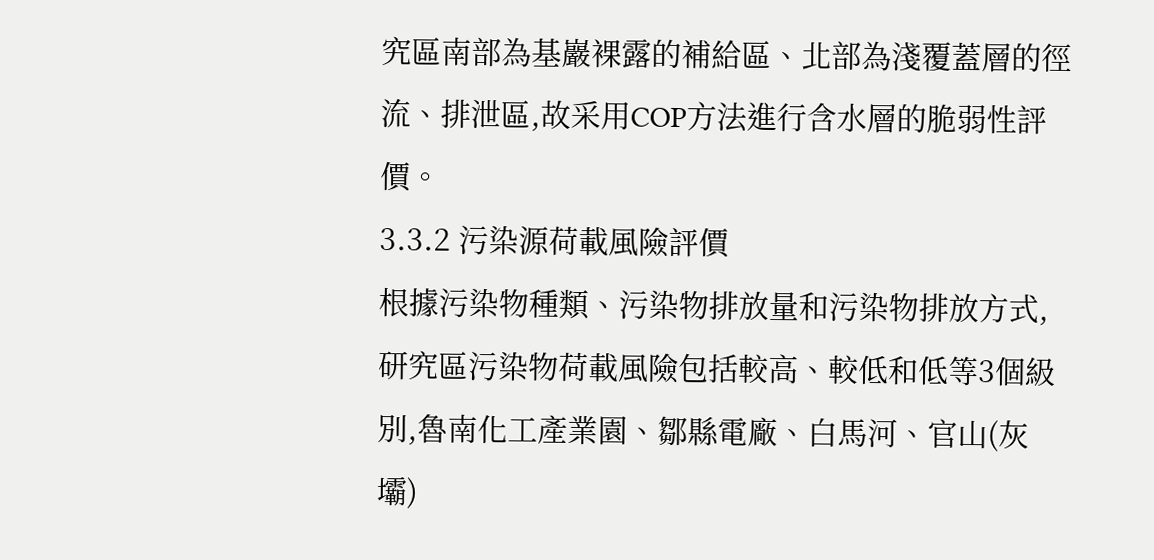究區南部為基巖裸露的補給區、北部為淺覆蓋層的徑流、排泄區,故采用COP方法進行含水層的脆弱性評價。
3.3.2 污染源荷載風險評價
根據污染物種類、污染物排放量和污染物排放方式,研究區污染物荷載風險包括較高、較低和低等3個級別,魯南化工產業園、鄒縣電廠、白馬河、官山(灰壩)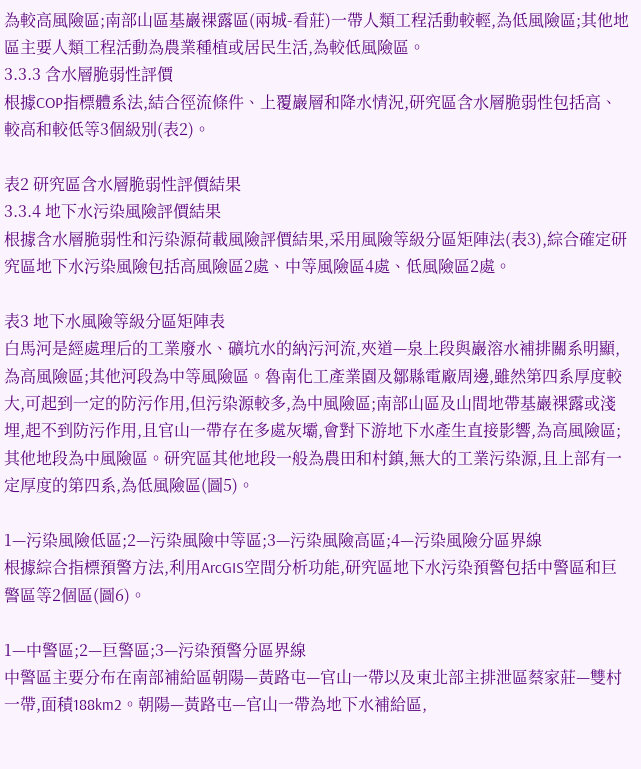為較高風險區;南部山區基巖裸露區(兩城-看莊)一帶人類工程活動較輕,為低風險區;其他地區主要人類工程活動為農業種植或居民生活,為較低風險區。
3.3.3 含水層脆弱性評價
根據COP指標體系法,結合徑流條件、上覆巖層和降水情況,研究區含水層脆弱性包括高、較高和較低等3個級別(表2)。

表2 研究區含水層脆弱性評價結果
3.3.4 地下水污染風險評價結果
根據含水層脆弱性和污染源荷載風險評價結果,采用風險等級分區矩陣法(表3),綜合確定研究區地下水污染風險包括高風險區2處、中等風險區4處、低風險區2處。

表3 地下水風險等級分區矩陣表
白馬河是經處理后的工業廢水、礦坑水的納污河流,夾道—泉上段與巖溶水補排關系明顯,為高風險區;其他河段為中等風險區。魯南化工產業園及鄒縣電廠周邊,雖然第四系厚度較大,可起到一定的防污作用,但污染源較多,為中風險區;南部山區及山間地帶基巖裸露或淺埋,起不到防污作用,且官山一帶存在多處灰壩,會對下游地下水產生直接影響,為高風險區;其他地段為中風險區。研究區其他地段一般為農田和村鎮,無大的工業污染源,且上部有一定厚度的第四系,為低風險區(圖5)。

1—污染風險低區;2—污染風險中等區;3—污染風險高區;4—污染風險分區界線
根據綜合指標預警方法,利用ArcGIS空間分析功能,研究區地下水污染預警包括中警區和巨警區等2個區(圖6)。

1—中警區;2—巨警區;3—污染預警分區界線
中警區主要分布在南部補給區朝陽—黃路屯—官山一帶以及東北部主排泄區蔡家莊—雙村一帶,面積188km2。朝陽—黃路屯—官山一帶為地下水補給區,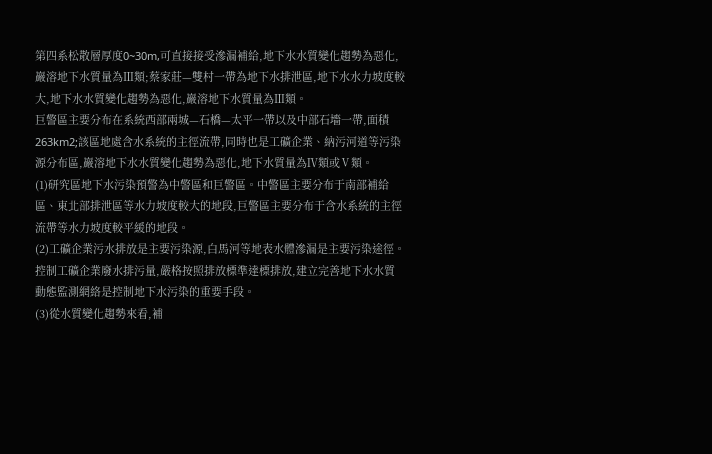第四系松散層厚度0~30m,可直接接受滲漏補給,地下水水質變化趨勢為惡化,巖溶地下水質量為Ⅲ類;蔡家莊—雙村一帶為地下水排泄區,地下水水力坡度較大,地下水水質變化趨勢為惡化,巖溶地下水質量為Ⅲ類。
巨警區主要分布在系統西部兩城—石橋—太平一帶以及中部石墻一帶,面積263km2;該區地處含水系統的主徑流帶,同時也是工礦企業、納污河道等污染源分布區,巖溶地下水水質變化趨勢為惡化,地下水質量為Ⅳ類或Ⅴ類。
(1)研究區地下水污染預警為中警區和巨警區。中警區主要分布于南部補給區、東北部排泄區等水力坡度較大的地段,巨警區主要分布于含水系統的主徑流帶等水力坡度較平緩的地段。
(2)工礦企業污水排放是主要污染源,白馬河等地表水體滲漏是主要污染途徑。控制工礦企業廢水排污量,嚴格按照排放標準達標排放,建立完善地下水水質動態監測網絡是控制地下水污染的重要手段。
(3)從水質變化趨勢來看,補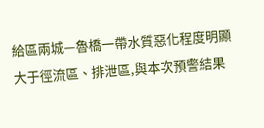給區兩城—魯橋一帶水質惡化程度明顯大于徑流區、排泄區,與本次預警結果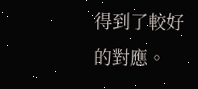得到了較好的對應。